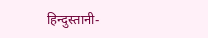हिन्दुस्तानी-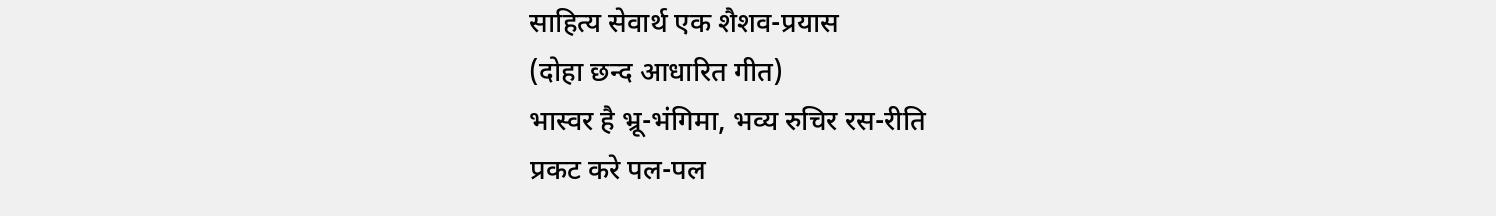साहित्य सेवार्थ एक शैशव-प्रयास
(दोहा छन्द आधारित गीत)
भास्वर है भ्रू-भंगिमा, भव्य रुचिर रस-रीति
प्रकट करे पल-पल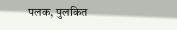पलक, पुलकित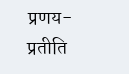प्रणय-प्रतीति